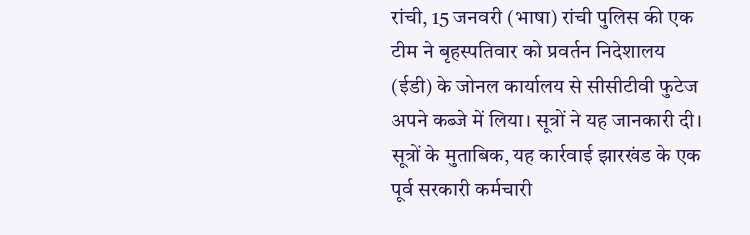रांची, 15 जनवरी (भाषा) रांची पुलिस की एक टीम ने बृहस्पतिवार को प्रवर्तन निदेशालय (ईडी) के जोनल कार्यालय से सीसीटीवी फुटेज अपने कब्जे में लिया। सूत्रों ने यह जानकारी दी।
सूत्रों के मुताबिक, यह कार्रवाई झारखंड के एक पूर्व सरकारी कर्मचारी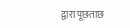द्वारा पूछताछ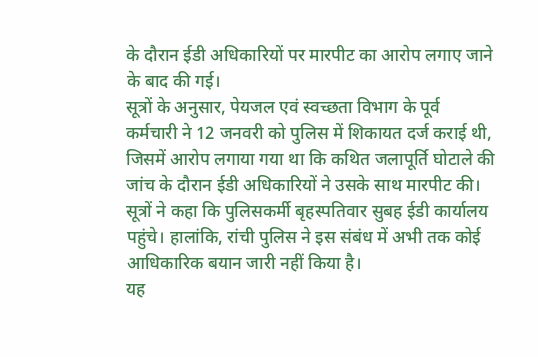के दौरान ईडी अधिकारियों पर मारपीट का आरोप लगाए जाने के बाद की गई।
सूत्रों के अनुसार, पेयजल एवं स्वच्छता विभाग के पूर्व कर्मचारी ने 12 जनवरी को पुलिस में शिकायत दर्ज कराई थी, जिसमें आरोप लगाया गया था कि कथित जलापूर्ति घोटाले की जांच के दौरान ईडी अधिकारियों ने उसके साथ मारपीट की।
सूत्रों ने कहा कि पुलिसकर्मी बृहस्पतिवार सुबह ईडी कार्यालय पहुंचे। हालांकि, रांची पुलिस ने इस संबंध में अभी तक कोई आधिकारिक बयान जारी नहीं किया है।
यह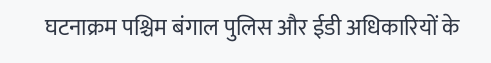घटनाक्रम पश्चिम बंगाल पुलिस और ईडी अधिकारियों के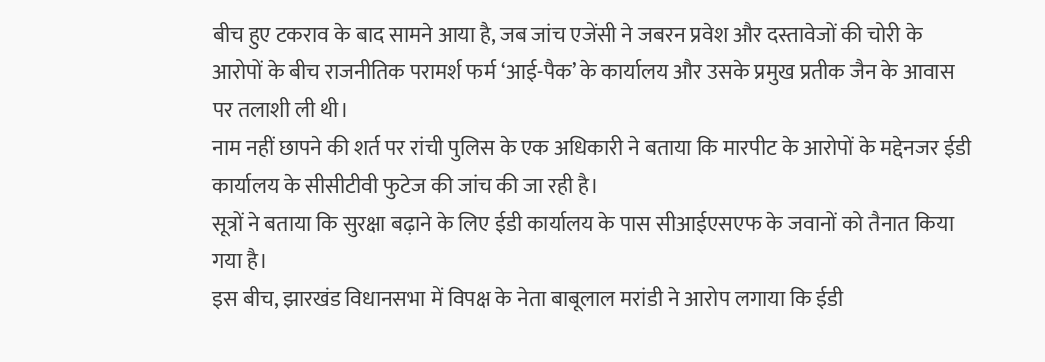बीच हुए टकराव के बाद सामने आया है, जब जांच एजेंसी ने जबरन प्रवेश और दस्तावेजों की चोरी के आरोपों के बीच राजनीतिक परामर्श फर्म ‘आई-पैक’ के कार्यालय और उसके प्रमुख प्रतीक जैन के आवास पर तलाशी ली थी।
नाम नहीं छापने की शर्त पर रांची पुलिस के एक अधिकारी ने बताया कि मारपीट के आरोपों के मद्देनजर ईडी कार्यालय के सीसीटीवी फुटेज की जांच की जा रही है।
सूत्रों ने बताया कि सुरक्षा बढ़ाने के लिए ईडी कार्यालय के पास सीआईएसएफ के जवानों को तैनात किया गया है।
इस बीच, झारखंड विधानसभा में विपक्ष के नेता बाबूलाल मरांडी ने आरोप लगाया कि ईडी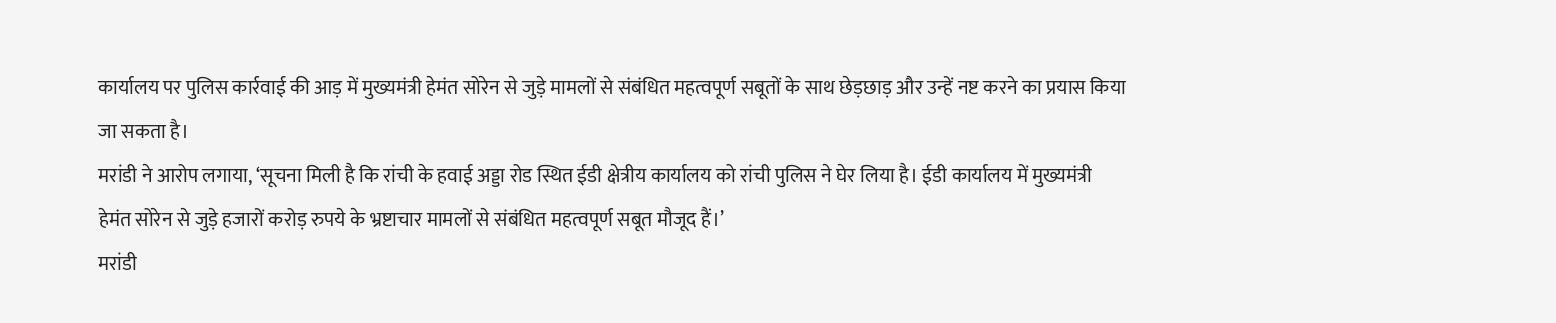कार्यालय पर पुलिस कार्रवाई की आड़ में मुख्यमंत्री हेमंत सोरेन से जुड़े मामलों से संबंधित महत्वपूर्ण सबूतों के साथ छेड़छाड़ और उन्हें नष्ट करने का प्रयास किया जा सकता है।
मरांडी ने आरोप लगाया, ‘सूचना मिली है कि रांची के हवाई अड्डा रोड स्थित ईडी क्षेत्रीय कार्यालय को रांची पुलिस ने घेर लिया है। ईडी कार्यालय में मुख्यमंत्री हेमंत सोरेन से जुड़े हजारों करोड़ रुपये के भ्रष्टाचार मामलों से संबंधित महत्वपूर्ण सबूत मौजूद हैं।’
मरांडी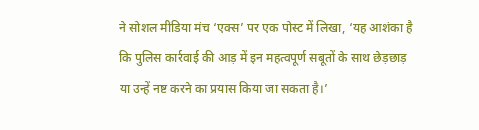ने सोशल मीडिया मंच ‘एक्स’ पर एक पोस्ट में लिखा, ‘यह आशंका है कि पुलिस कार्रवाई की आड़ में इन महत्वपूर्ण सबूतों के साथ छेड़छाड़ या उन्हें नष्ट करने का प्रयास किया जा सकता है।’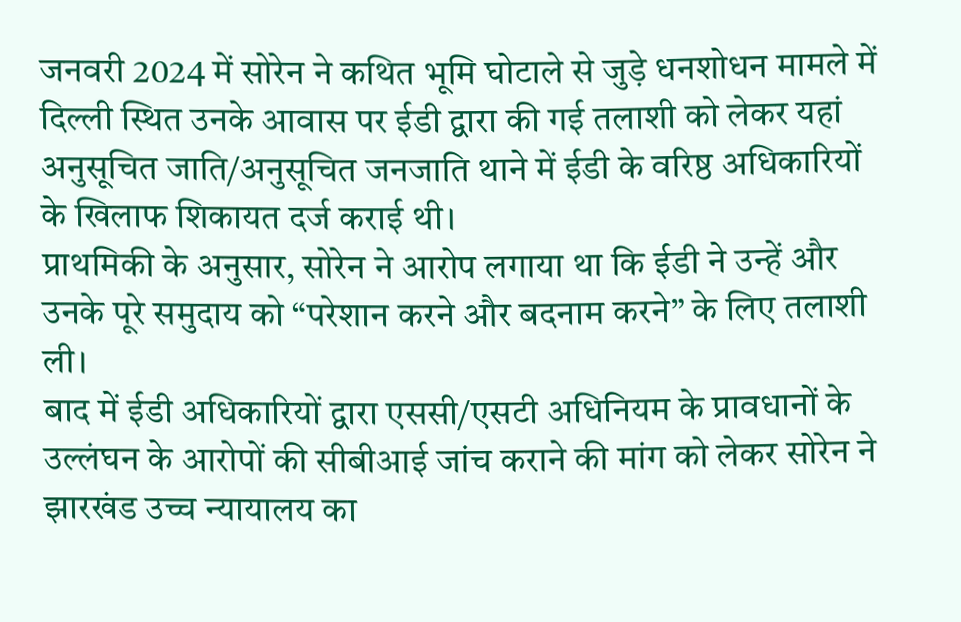जनवरी 2024 में सोरेन ने कथित भूमि घोटाले से जुड़े धनशोधन मामले में दिल्ली स्थित उनके आवास पर ईडी द्वारा की गई तलाशी को लेकर यहां अनुसूचित जाति/अनुसूचित जनजाति थाने में ईडी के वरिष्ठ अधिकारियों के खिलाफ शिकायत दर्ज कराई थी।
प्राथमिकी के अनुसार, सोरेन ने आरोप लगाया था कि ईडी ने उन्हें और उनके पूरे समुदाय को “परेशान करने और बदनाम करने” के लिए तलाशी ली।
बाद में ईडी अधिकारियों द्वारा एससी/एसटी अधिनियम के प्रावधानों के उल्लंघन के आरोपों की सीबीआई जांच कराने की मांग को लेकर सोरेन ने झारखंड उच्च न्यायालय का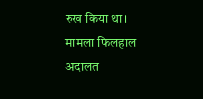रुख किया था।
मामला फिलहाल अदालत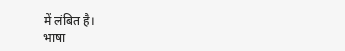में लंबित है।
भाषा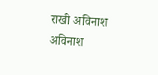राखी अविनाश
अविनाश